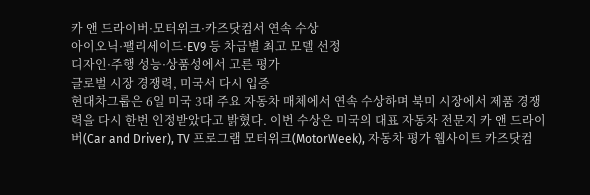카 앤 드라이버·모터위크·카즈닷컴서 연속 수상
아이오닉·팰리세이드·EV9 등 차급별 최고 모델 선정
디자인·주행 성능·상품성에서 고른 평가
글로벌 시장 경쟁력, 미국서 다시 입증
현대차그룹은 6일 미국 3대 주요 자동차 매체에서 연속 수상하며 북미 시장에서 제품 경쟁력을 다시 한번 인정받았다고 밝혔다. 이번 수상은 미국의 대표 자동차 전문지 카 앤 드라이버(Car and Driver), TV 프로그램 모터위크(MotorWeek), 자동차 평가 웹사이트 카즈닷컴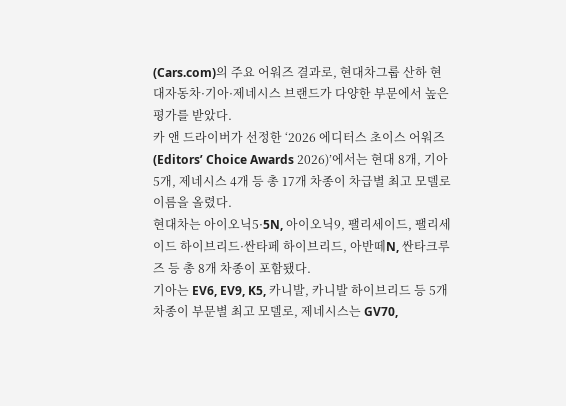(Cars.com)의 주요 어워즈 결과로, 현대차그룹 산하 현대자동차·기아·제네시스 브랜드가 다양한 부문에서 높은 평가를 받았다.
카 앤 드라이버가 선정한 ‘2026 에디터스 초이스 어워즈(Editors’ Choice Awards 2026)’에서는 현대 8개, 기아 5개, 제네시스 4개 등 총 17개 차종이 차급별 최고 모델로 이름을 올렸다.
현대차는 아이오닉5·5N, 아이오닉9, 팰리세이드, 팰리세이드 하이브리드·싼타페 하이브리드, 아반떼N, 싼타크루즈 등 총 8개 차종이 포함됐다.
기아는 EV6, EV9, K5, 카니발, 카니발 하이브리드 등 5개 차종이 부문별 최고 모델로, 제네시스는 GV70,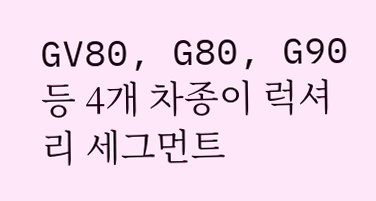GV80, G80, G90 등 4개 차종이 럭셔리 세그먼트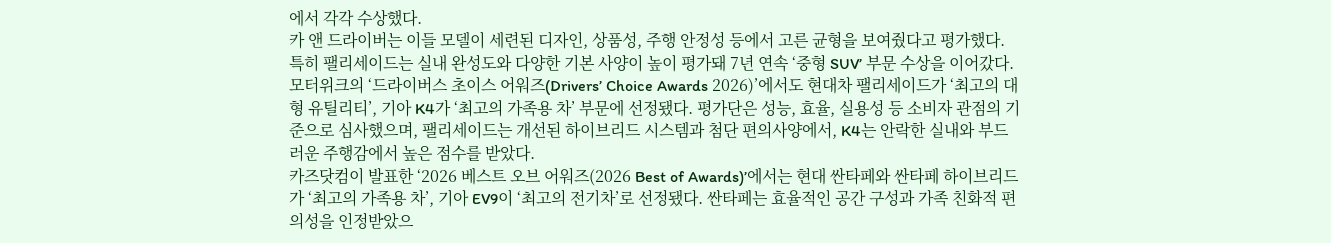에서 각각 수상했다.
카 앤 드라이버는 이들 모델이 세련된 디자인, 상품성, 주행 안정성 등에서 고른 균형을 보여줬다고 평가했다. 특히 팰리세이드는 실내 완성도와 다양한 기본 사양이 높이 평가돼 7년 연속 ‘중형 SUV’ 부문 수상을 이어갔다.
모터위크의 ‘드라이버스 초이스 어워즈(Drivers’ Choice Awards 2026)’에서도 현대차 팰리세이드가 ‘최고의 대형 유틸리티’, 기아 K4가 ‘최고의 가족용 차’ 부문에 선정됐다. 평가단은 성능, 효율, 실용성 등 소비자 관점의 기준으로 심사했으며, 팰리세이드는 개선된 하이브리드 시스템과 첨단 편의사양에서, K4는 안락한 실내와 부드러운 주행감에서 높은 점수를 받았다.
카즈닷컴이 발표한 ‘2026 베스트 오브 어워즈(2026 Best of Awards)’에서는 현대 싼타페와 싼타페 하이브리드가 ‘최고의 가족용 차’, 기아 EV9이 ‘최고의 전기차’로 선정됐다. 싼타페는 효율적인 공간 구성과 가족 친화적 편의성을 인정받았으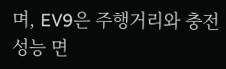며, EV9은 주행거리와 충전 성능 면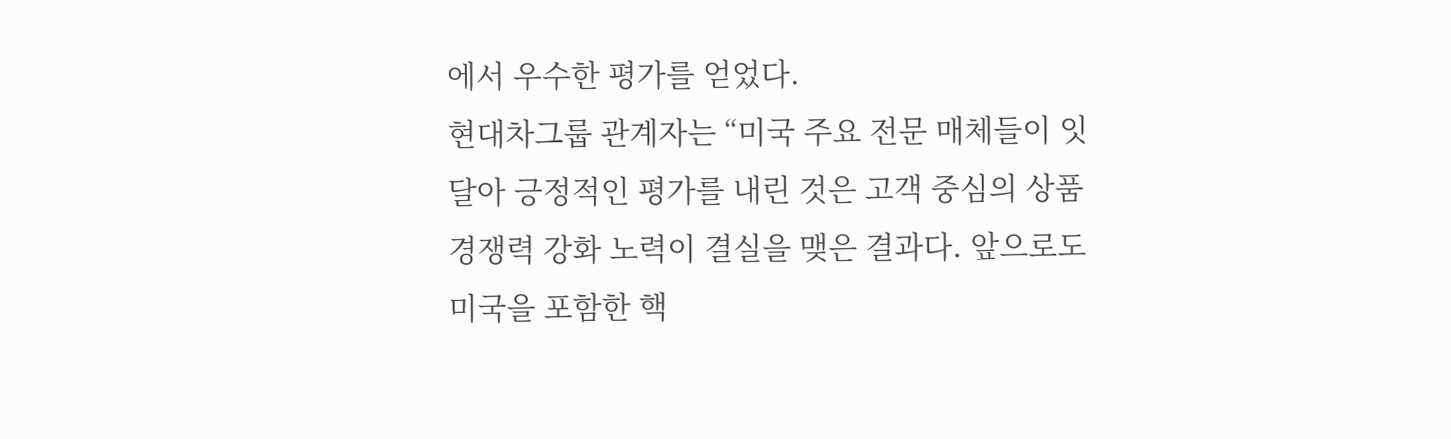에서 우수한 평가를 얻었다.
현대차그룹 관계자는 “미국 주요 전문 매체들이 잇달아 긍정적인 평가를 내린 것은 고객 중심의 상품 경쟁력 강화 노력이 결실을 맺은 결과다. 앞으로도 미국을 포함한 핵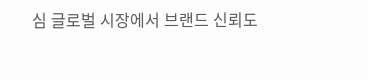심 글로벌 시장에서 브랜드 신뢰도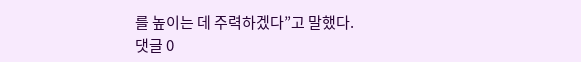를 높이는 데 주력하겠다”고 말했다.
댓글 0